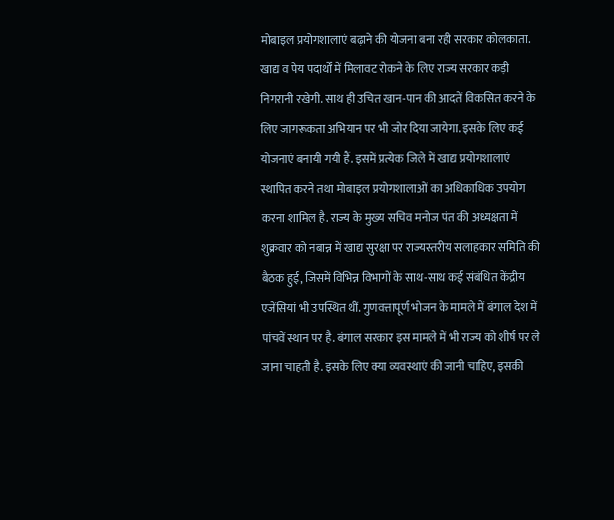मोबाइल प्रयोगशालाएं बढ़ाने की योजना बना रही सरकार कोलकाता. खाद्य व पेय पदार्थों में मिलावट रोकने के लिए राज्य सरकार कड़ी निगरानी रखेगी. साथ ही उचित खान-पान की आदतें विकसित करने के लिए जागरूकता अभियान पर भी जोर दिया जायेगा. इसके लिए कई योजनाएं बनायी गयी हैं. इसमें प्रत्येक जिले में खाद्य प्रयोगशालाएं स्थापित करने तथा मोबाइल प्रयोगशालाओं का अधिकाधिक उपयोग करना शामिल है. राज्य के मुख्य सचिव मनोज पंत की अध्यक्षता में शुक्रवार को नबान्न में खाद्य सुरक्षा पर राज्यस्तरीय सलाहकार समिति की बैठक हुई, जिसमें विभिन्न विभागों के साथ-साथ कई संबंधित केंद्रीय एजेंसियां भी उपस्थित थीं. गुणवत्तापूर्ण भोजन के मामले में बंगाल देश में पांचवें स्थान पर है. बंगाल सरकार इस मामले में भी राज्य को शीर्ष पर ले जाना चाहती है. इसके लिए क्या व्यवस्थाएं की जानी चाहिए, इसकी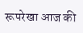रूपरेखा आज की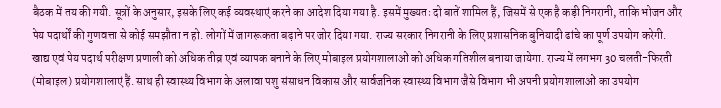बैठक में तय की गयी. सूत्रों के अनुसार, इसके लिए कई व्यवस्थाएं करने का आदेश दिया गया है. इसमें मुख्यतः दो बातें शामिल हैं, जिसमें से एक है कड़ी निगरानी, ताकि भोजन और पेय पदार्थों की गुणवत्ता से कोई समझौता न हो. लोगों में जागरूकता बढ़ाने पर जोर दिया गया. राज्य सरकार निगरानी के लिए प्रशासनिक बुनियादी ढांचे का पूर्ण उपयोग करेगी. खाद्य एवं पेय पदार्थ परीक्षण प्रणाली को अधिक तीव्र एवं व्यापक बनाने के लिए मोबाइल प्रयोगशालाओं को अधिक गतिशील बनाया जायेगा. राज्य में लगभग 30 चलती-फिरती (मोबाइल) प्रयोगशालाएं हैं. साथ ही स्वास्थ्य विभाग के अलावा पशु संसाधन विकास और सार्वजनिक स्वास्थ्य विभाग जैसे विभाग भी अपनी प्रयोगशालाओं का उपयोग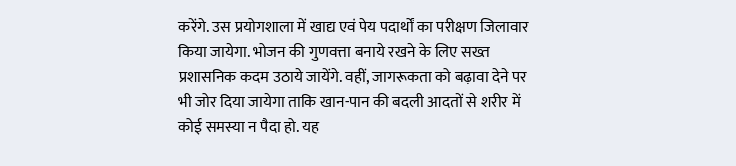करेंगे. उस प्रयोगशाला में खाद्य एवं पेय पदार्थों का परीक्षण जिलावार किया जायेगा. भोजन की गुणवत्ता बनाये रखने के लिए सख्त प्रशासनिक कदम उठाये जायेंगे. वहीं, जागरूकता को बढ़ावा देने पर भी जोर दिया जायेगा ताकि खान-पान की बदली आदतों से शरीर में कोई समस्या न पैदा हो. यह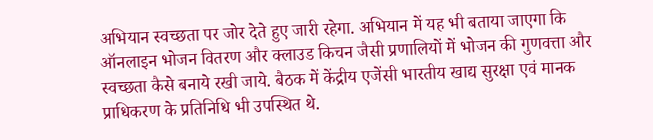अभियान स्वच्छता पर जोर देते हुए जारी रहेगा. अभियान में यह भी बताया जाएगा कि ऑनलाइन भोजन वितरण और क्लाउड किचन जैसी प्रणालियों में भोजन की गुणवत्ता और स्वच्छता कैसे बनाये रखी जाये. बैठक में केंद्रीय एजेंसी भारतीय खाद्य सुरक्षा एवं मानक प्राधिकरण के प्रतिनिधि भी उपस्थित थे.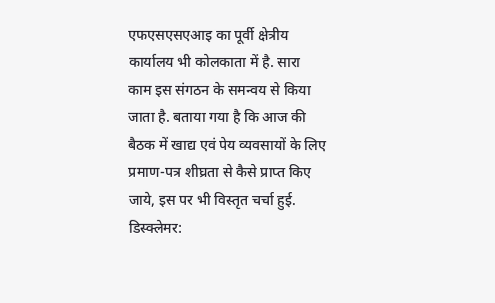एफएसएसएआइ का पूर्वी क्षेत्रीय कार्यालय भी कोलकाता में है. सारा काम इस संगठन के समन्वय से किया जाता है. बताया गया है कि आज की बैठक में खाद्य एवं पेय व्यवसायों के लिए प्रमाण-पत्र शीघ्रता से कैसे प्राप्त किए जाये, इस पर भी विस्तृत चर्चा हुई.
डिस्क्लेमर: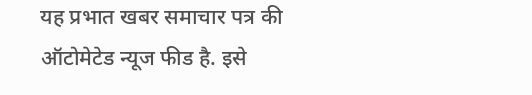यह प्रभात खबर समाचार पत्र की ऑटोमेटेड न्यूज फीड है. इसे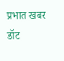प्रभात खबर डॉट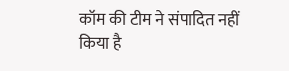कॉम की टीम ने संपादित नहीं किया है